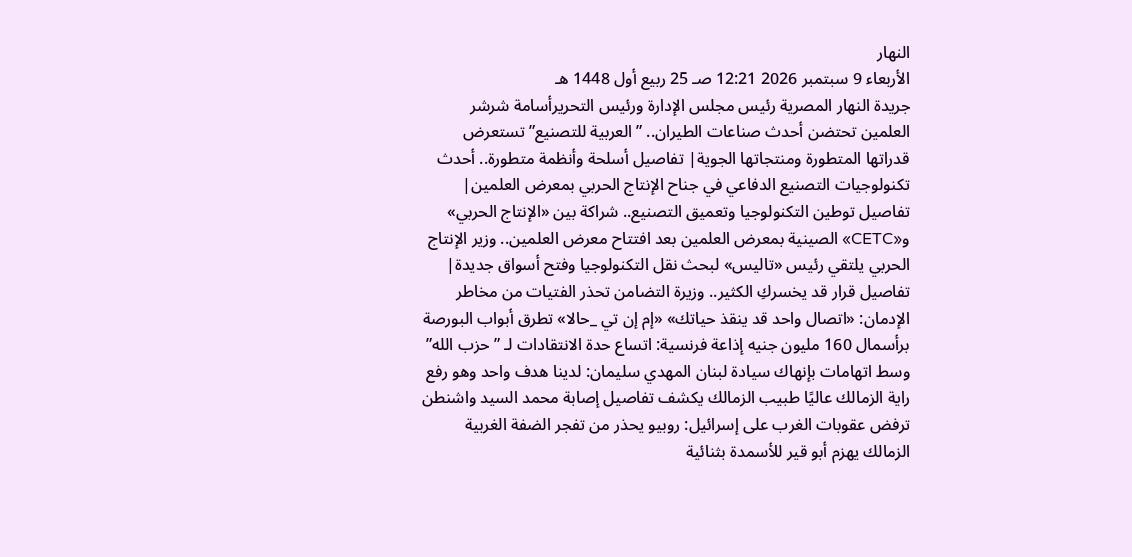النهار
الأربعاء 9 سبتمبر 2026 12:21 صـ 25 ربيع أول 1448 هـ
جريدة النهار المصرية رئيس مجلس الإدارة ورئيس التحريرأسامة شرشر
العلمين تحتضن أحدث صناعات الطيران.. ”العربية للتصنيع” تستعرض قدراتها المتطورة ومنتجاتها الجوية| تفاصيل أسلحة وأنظمة متطورة.. أحدث تكنولوجيات التصنيع الدفاعي في جناح الإنتاج الحربي بمعرض العلمين| تفاصيل توطين التكنولوجيا وتعميق التصنيع.. شراكة بين «الإنتاج الحربي» و«CETC» الصينية بمعرض العلمين بعد افتتاح معرض العلمين.. وزير الإنتاج الحربي يلتقي رئيس «تاليس» لبحث نقل التكنولوجيا وفتح أسواق جديدة| تفاصيل قرار قد يخسركِ الكثير.. وزيرة التضامن تحذر الفتيات من مخاطر الإدمان: «اتصال واحد قد ينقذ حياتك» «إم إن تي _حالا» تطرق أبواب البورصة برأسمال 160 مليون جنيه إذاعة فرنسية: اتساع حدة الانتقادات لـ ”حزب الله” وسط اتهامات بإنهاك سيادة لبنان المهدي سليمان: لدينا هدف واحد وهو رفع راية الزمالك عاليًا طبيب الزمالك يكشف تفاصيل إصابة محمد السيد واشنطن ترفض عقوبات الغرب على إسرائيل: روبيو يحذر من تفجر الضفة الغربية الزمالك يهزم أبو قير للأسمدة بثنائية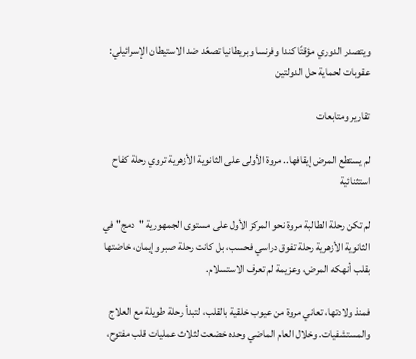ويتصدر الدوري مؤقتًا كندا وفرنسا وبريطانيا تصعّد ضد الاستيطان الإسرائيلي: عقوبات لحماية حل الدولتين

تقارير ومتابعات

لم يستطع المرض إيقافها.. مروة الأولى على الثانوية الأزهرية تروي رحلة كفاح استثنائية

لم تكن رحلة الطالبة مروة نحو المركز الأول على مستوى الجمهورية "دمج" في الثانوية الأزهرية رحلة تفوق دراسي فحسب، بل كانت رحلة صبر وإيمان، خاضتها بقلب أنهكه المرض، وعزيمة لم تعرف الاستسلام.

فمنذ ولادتها، تعاني مروة من عيوب خلقية بالقلب، لتبدأ رحلة طويلة مع العلاج والمستشفيات. وخلال العام الماضي وحده خضعت لثلاث عمليات قلب مفتوح،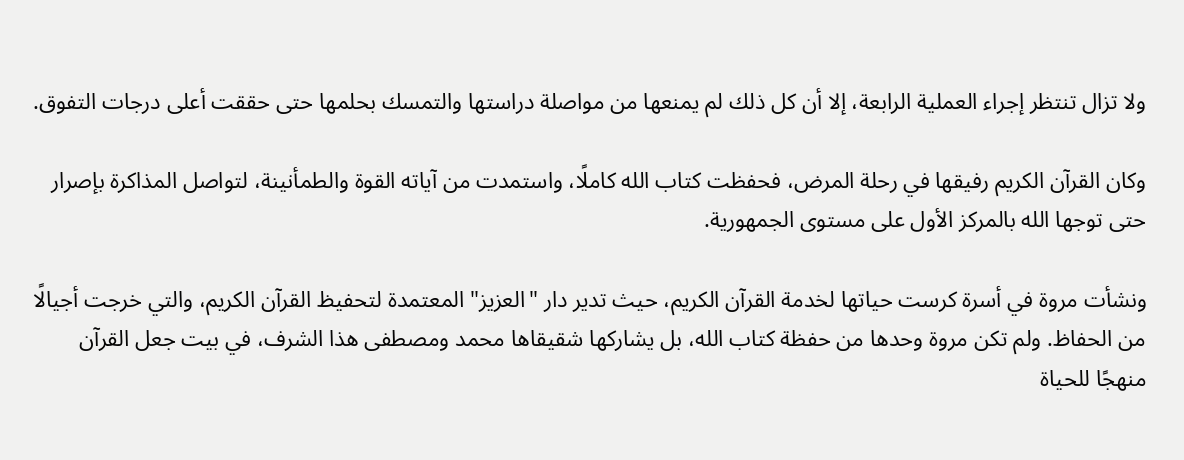ولا تزال تنتظر إجراء العملية الرابعة، إلا أن كل ذلك لم يمنعها من مواصلة دراستها والتمسك بحلمها حتى حققت أعلى درجات التفوق.

وكان القرآن الكريم رفيقها في رحلة المرض، فحفظت كتاب الله كاملًا، واستمدت من آياته القوة والطمأنينة، لتواصل المذاكرة بإصرار حتى توجها الله بالمركز الأول على مستوى الجمهورية.

ونشأت مروة في أسرة كرست حياتها لخدمة القرآن الكريم، حيث تدير دار "العزيز" المعتمدة لتحفيظ القرآن الكريم، والتي خرجت أجيالًا من الحفاظ. ولم تكن مروة وحدها من حفظة كتاب الله، بل يشاركها شقيقاها محمد ومصطفى هذا الشرف، في بيت جعل القرآن منهجًا للحياة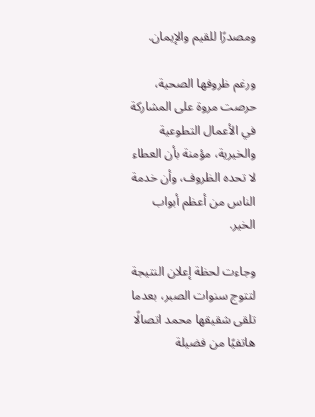ومصدرًا للقيم والإيمان.

ورغم ظروفها الصحية، حرصت مروة على المشاركة في الأعمال التطوعية والخيرية، مؤمنة بأن العطاء لا تحده الظروف، وأن خدمة الناس من أعظم أبواب الخير.

وجاءت لحظة إعلان النتيجة لتتوج سنوات الصبر، بعدما تلقى شقيقها محمد اتصالًا هاتفيًا من فضيلة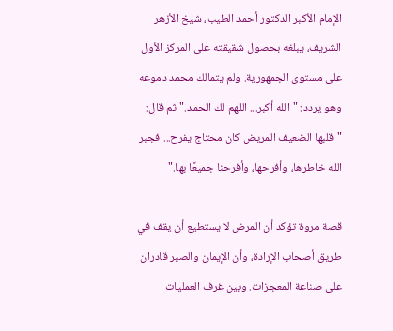الإمام الأكبر الدكتور أحمد الطيب، شيخ الأزهر الشريف، يبلغه بحصول شقيقته على المركز الأول على مستوى الجمهورية. ولم يتمالك محمد دموعه وهو يردد: "الله أكبر... اللهم لك الحمد." ثم قال: "قلبها الضعيف المريض كان محتاج يفرح... فجبر الله خاطرها، وأفرحها، وأفرحنا جميعًا بها."

قصة مروة تؤكد أن المرض لا يستطيع أن يقف في طريق أصحاب الإرادة، وأن الإيمان والصبر قادران على صناعة المعجزات. وبين غرف العمليات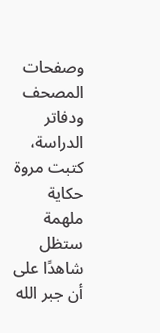وصفحات المصحف ودفاتر الدراسة، كتبت مروة حكاية ملهمة ستظل شاهدًا على أن جبر الله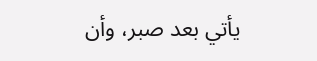يأتي بعد صبر، وأن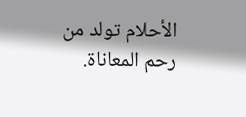الأحلام تولد من رحم المعاناة.